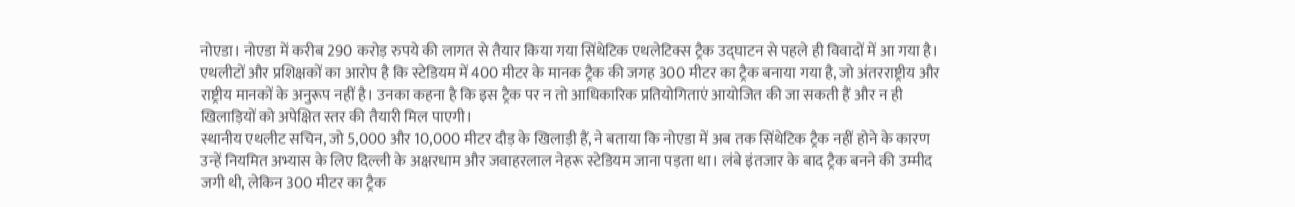नोएडा। नोएडा में करीब 290 करोड़ रुपये की लागत से तैयार किया गया सिंथेटिक एथलेटिक्स ट्रैक उद्घाटन से पहले ही विवादों में आ गया है। एथलीटों और प्रशिक्षकों का आरोप है कि स्टेडियम में 400 मीटर के मानक ट्रैक की जगह 300 मीटर का ट्रैक बनाया गया है, जो अंतरराष्ट्रीय और राष्ट्रीय मानकों के अनुरूप नहीं है। उनका कहना है कि इस ट्रैक पर न तो आधिकारिक प्रतियोगिताएं आयोजित की जा सकती हैं और न ही खिलाड़ियों को अपेक्षित स्तर की तैयारी मिल पाएगी।
स्थानीय एथलीट सचिन, जो 5,000 और 10,000 मीटर दौड़ के खिलाड़ी हैं, ने बताया कि नोएडा में अब तक सिंथेटिक ट्रैक नहीं होने के कारण उन्हें नियमित अभ्यास के लिए दिल्ली के अक्षरधाम और जवाहरलाल नेहरू स्टेडियम जाना पड़ता था। लंबे इंतजार के बाद ट्रैक बनने की उम्मीद जगी थी, लेकिन 300 मीटर का ट्रैक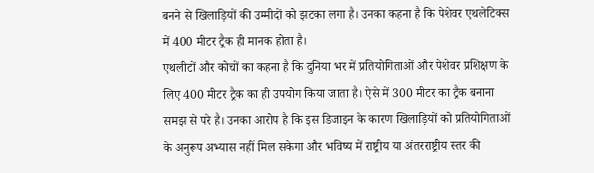बनने से खिलाड़ियों की उम्मीदों को झटका लगा है। उनका कहना है कि पेशेवर एथलेटिक्स में 400 मीटर ट्रैक ही मानक होता है।
एथलीटों और कोचों का कहना है कि दुनिया भर में प्रतियोगिताओं और पेशेवर प्रशिक्षण के लिए 400 मीटर ट्रैक का ही उपयोग किया जाता है। ऐसे में 300 मीटर का ट्रैक बनाना समझ से परे है। उनका आरोप है कि इस डिजाइन के कारण खिलाड़ियों को प्रतियोगिताओं के अनुरूप अभ्यास नहीं मिल सकेगा और भविष्य में राष्ट्रीय या अंतरराष्ट्रीय स्तर की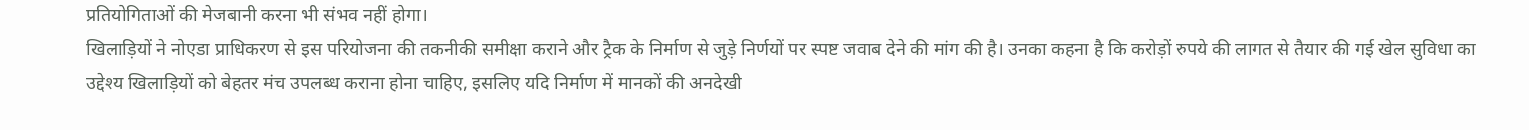प्रतियोगिताओं की मेजबानी करना भी संभव नहीं होगा।
खिलाड़ियों ने नोएडा प्राधिकरण से इस परियोजना की तकनीकी समीक्षा कराने और ट्रैक के निर्माण से जुड़े निर्णयों पर स्पष्ट जवाब देने की मांग की है। उनका कहना है कि करोड़ों रुपये की लागत से तैयार की गई खेल सुविधा का उद्देश्य खिलाड़ियों को बेहतर मंच उपलब्ध कराना होना चाहिए, इसलिए यदि निर्माण में मानकों की अनदेखी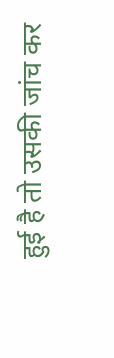हुई है तो उसकी जांच कर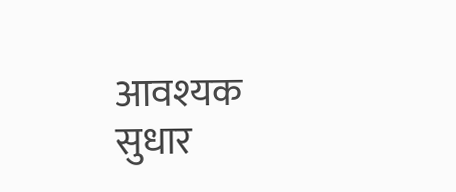आवश्यक सुधार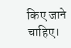किए जाने चाहिए।